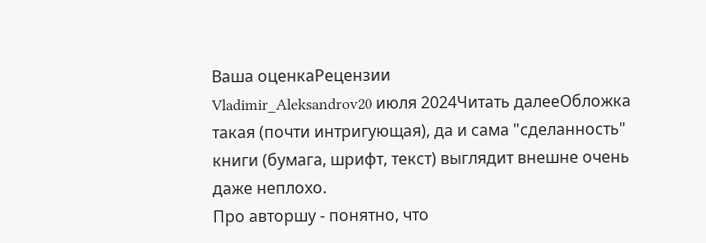Ваша оценкаРецензии
Vladimir_Aleksandrov20 июля 2024Читать далееОбложка такая (почти интригующая), да и сама "сделанность" книги (бумага, шрифт, текст) выглядит внешне очень даже неплохо.
Про авторшу - понятно, что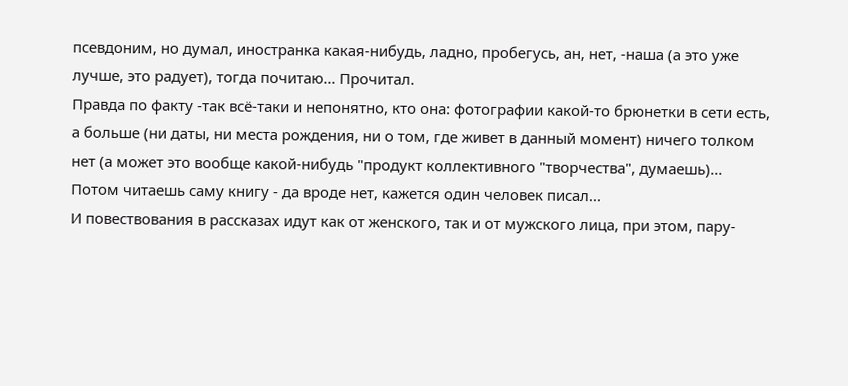псевдоним, но думал, иностранка какая-нибудь, ладно, пробегусь, ан, нет, -наша (а это уже лучше, это радует), тогда почитаю... Прочитал.
Правда по факту -так всё-таки и непонятно, кто она: фотографии какой-то брюнетки в сети есть, а больше (ни даты, ни места рождения, ни о том, где живет в данный момент) ничего толком нет (а может это вообще какой-нибудь "продукт коллективного "творчества", думаешь)...
Потом читаешь саму книгу - да вроде нет, кажется один человек писал...
И повествования в рассказах идут как от женского, так и от мужского лица, при этом, пару-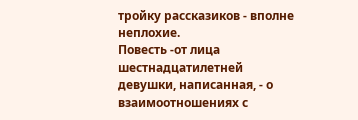тройку рассказиков - вполне неплохие.
Повесть -от лица шестнадцатилетней девушки, написанная, - о взаимоотношениях с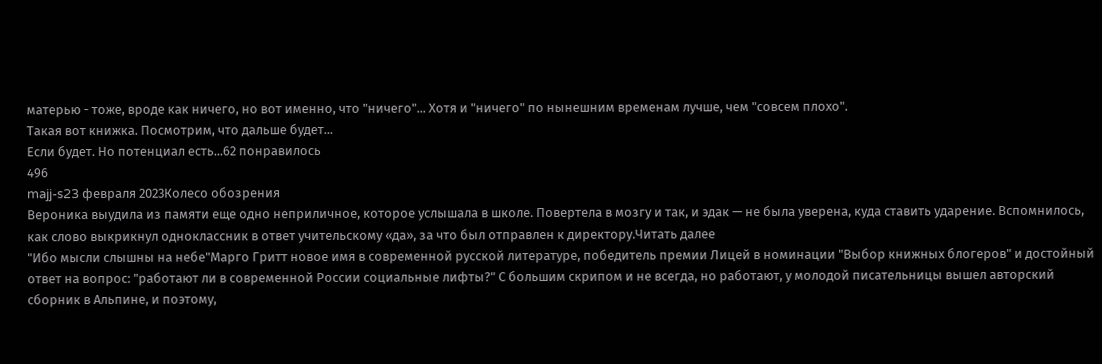матерью - тоже, вроде как ничего, но вот именно, что "ничего"... Хотя и "ничего" по нынешним временам лучше, чем "совсем плохо".
Такая вот книжка. Посмотрим, что дальше будет...
Если будет. Но потенциал есть...62 понравилось
496
majj-s23 февраля 2023Колесо обозрения
Вероника выудила из памяти еще одно неприличное, которое услышала в школе. Повертела в мозгу и так, и эдак — не была уверена, куда ставить ударение. Вспомнилось, как слово выкрикнул одноклассник в ответ учительскому «да», за что был отправлен к директору.Читать далее
"Ибо мысли слышны на небе"Марго Гритт новое имя в современной русской литературе, победитель премии Лицей в номинации "Выбор книжных блогеров" и достойный ответ на вопрос: "работают ли в современной России социальные лифты?" С большим скрипом и не всегда, но работают, у молодой писательницы вышел авторский сборник в Альпине, и поэтому,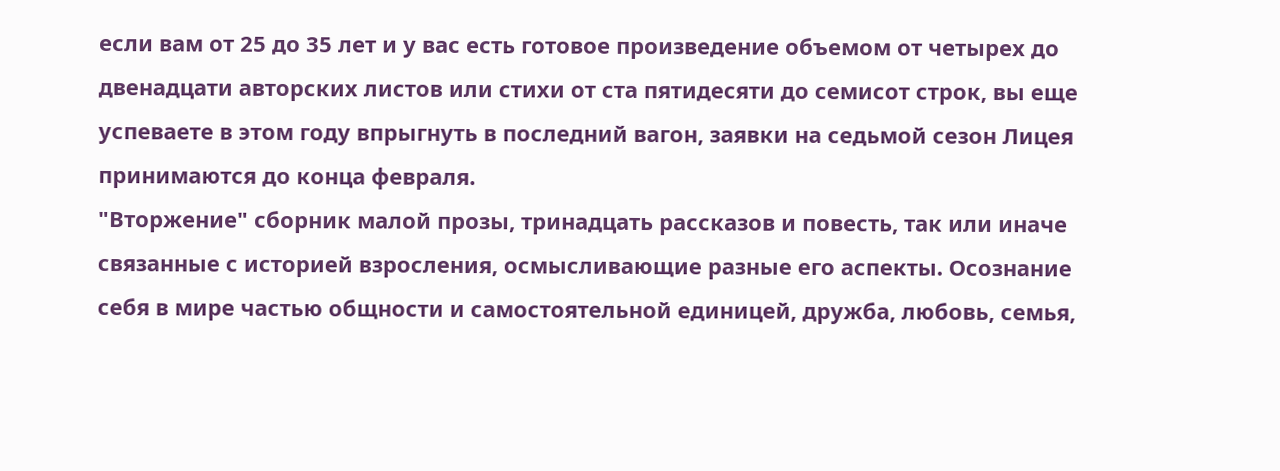если вам от 25 до 35 лет и у вас есть готовое произведение объемом от четырех до двенадцати авторских листов или стихи от ста пятидесяти до семисот строк, вы еще успеваете в этом году впрыгнуть в последний вагон, заявки на седьмой сезон Лицея принимаются до конца февраля.
"Вторжение" сборник малой прозы, тринадцать рассказов и повесть, так или иначе связанные с историей взросления, осмысливающие разные его аспекты. Осознание себя в мире частью общности и самостоятельной единицей, дружба, любовь, семья,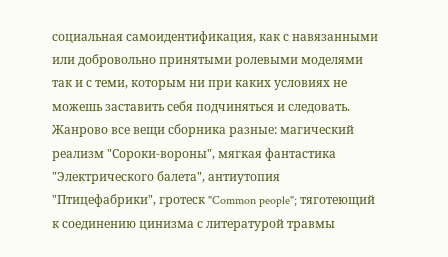социальная самоидентификация, как с навязанными или добровольно принятыми ролевыми моделями так и с теми, которым ни при каких условиях не можешь заставить себя подчиняться и следовать.
Жанрово все вещи сборника разные: магический реализм "Сороки-вороны", мягкая фантастика "Электрического балета", антиутопия "Птицефабрики", гротеск "Common people"; тяготеющий к соединению цинизма с литературой травмы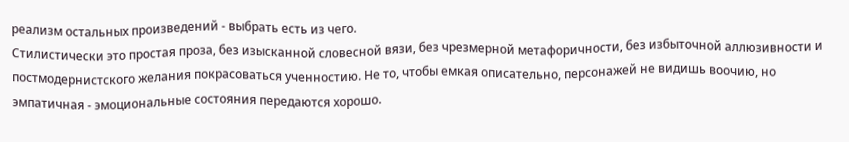реализм остальных произведений - выбрать есть из чего.
Стилистически это простая проза, без изысканной словесной вязи, без чрезмерной метафоричности, без избыточной аллюзивности и постмодернистского желания покрасоваться ученностию. Не то, чтобы емкая описательно, персонажей не видишь воочию, но эмпатичная - эмоциональные состояния передаются хорошо.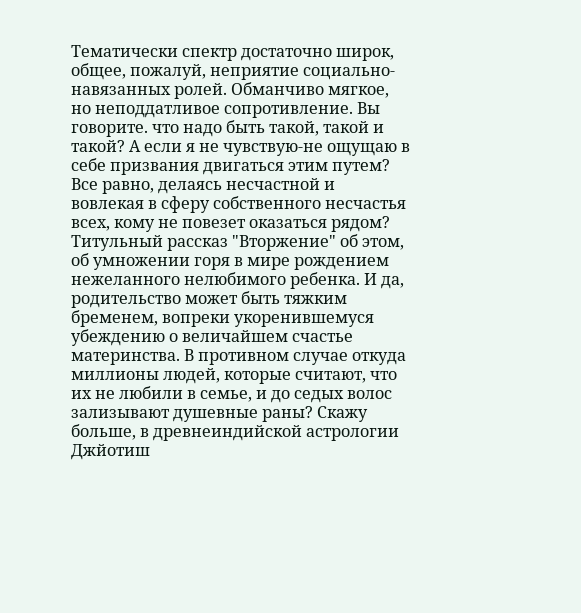Тематически спектр достаточно широк, общее, пожалуй, неприятие социально-навязанных ролей. Обманчиво мягкое, но неподдатливое сопротивление. Вы говорите. что надо быть такой, такой и такой? А если я не чувствую-не ощущаю в себе призвания двигаться этим путем? Все равно, делаясь несчастной и вовлекая в сферу собственного несчастья всех, кому не повезет оказаться рядом?
Титульный рассказ "Вторжение" об этом, об умножении горя в мире рождением нежеланного нелюбимого ребенка. И да, родительство может быть тяжким бременем, вопреки укоренившемуся убеждению о величайшем счастье материнства. В противном случае откуда миллионы людей, которые считают, что их не любили в семье, и до седых волос зализывают душевные раны? Скажу больше, в древнеиндийской астрологии Джйотиш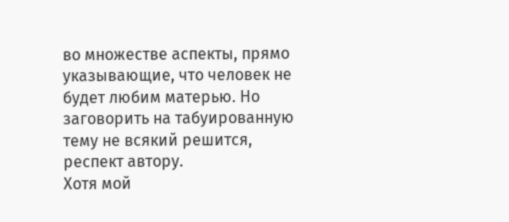во множестве аспекты, прямо указывающие, что человек не будет любим матерью. Но заговорить на табуированную тему не всякий решится, респект автору.
Хотя мой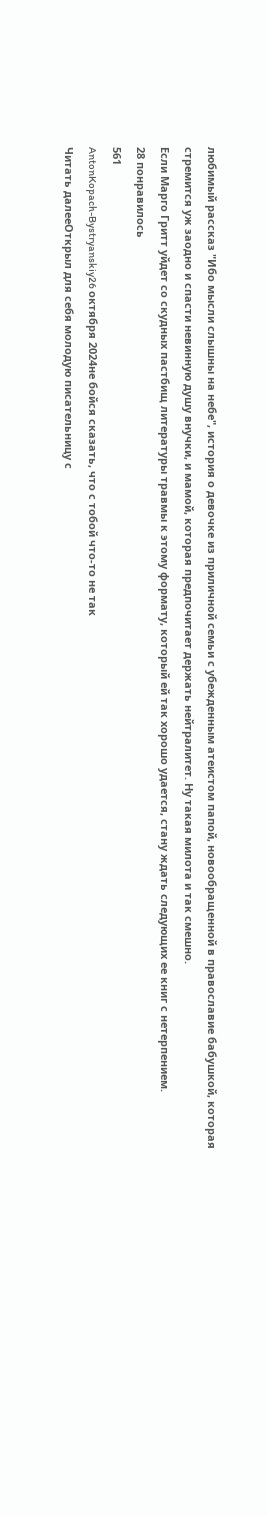любимый рассказ "Ибо мысли слышны на небе", история о девочке из приличной семьи с убежденным атеистом папой, новообращенной в православие бабушкой, которая стремится уж заодно и спасти невинную душу внучки, и мамой, которая предпочитает держать нейтралитет. Ну такая милота и так смешно.
Если Марго Гритт уйдет со скудных пастбищ литературы травмы к этому формату, который ей так хорошо удается, стану ждать следующих ее книг с нетерпением.
28 понравилось
561
AntonKopach-Bystryanskiy26 октября 2024не бойся сказать, что с тобой что-то не так
Читать далееОткрыл для себя молодую писательницу с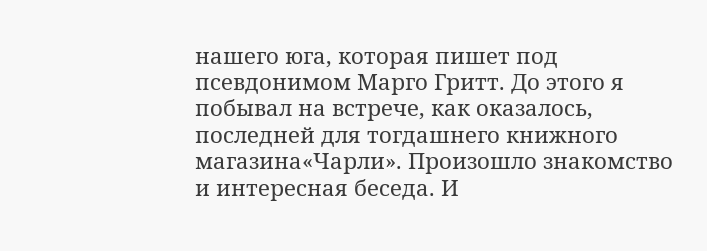нашего юга, которая пишет под псевдонимом Марго Гритт. До этого я побывал на встрече, как оказалось, последней для тогдашнего книжного магазина«Чарли». Произошло знакомство и интересная беседа. И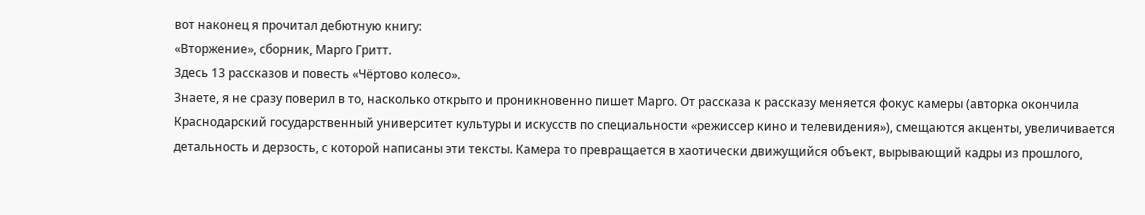вот наконец я прочитал дебютную книгу:
«Вторжение», сборник, Марго Гритт.
Здесь 13 рассказов и повесть «Чёртово колесо».
Знаете, я не сразу поверил в то, насколько открыто и проникновенно пишет Марго. От рассказа к рассказу меняется фокус камеры (авторка окончила Краснодарский государственный университет культуры и искусств по специальности «режиссер кино и телевидения»), смещаются акценты, увеличивается детальность и дерзость, с которой написаны эти тексты. Камера то превращается в хаотически движущийся объект, вырывающий кадры из прошлого,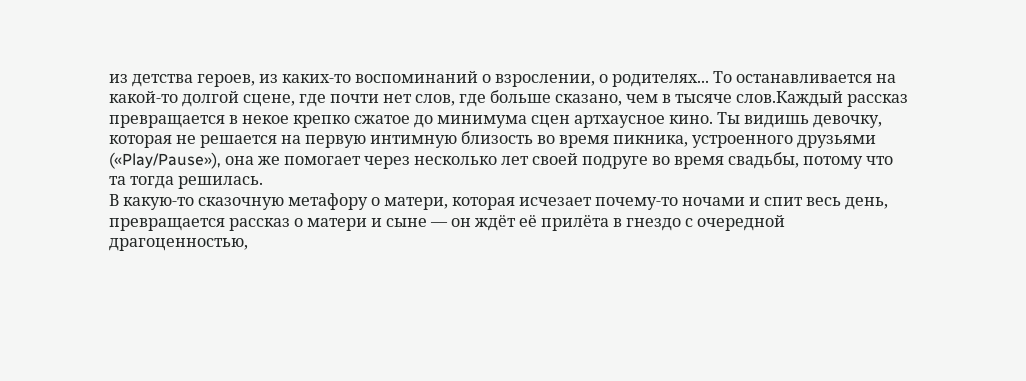из детства героев, из каких-то воспоминаний о взрослении, о родителях... То останавливается на какой-то долгой сцене, где почти нет слов, где больше сказано, чем в тысяче слов.Каждый рассказ превращается в некое крепко сжатое до минимума сцен артхаусное кино. Ты видишь девочку, которая не решается на первую интимную близость во время пикника, устроенного друзьями («Play/Pause»), она же помогает через несколько лет своей подруге во время свадьбы, потому что та тогда решилась.
В какую-то сказочную метафору о матери, которая исчезает почему-то ночами и спит весь день, превращается рассказ о матери и сыне — он ждёт её прилёта в гнездо с очередной драгоценностью,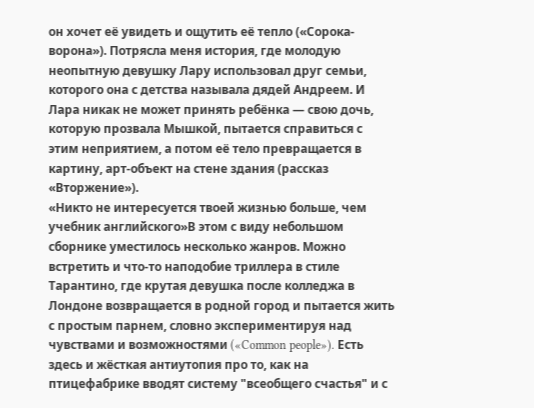он хочет её увидеть и ощутить её тепло («Сорока-ворона»). Потрясла меня история, где молодую неопытную девушку Лару использовал друг семьи, которого она с детства называла дядей Андреем. И Лара никак не может принять ребёнка — свою дочь, которую прозвала Мышкой, пытается справиться с этим неприятием, а потом её тело превращается в картину, арт-объект на стене здания (рассказ «Вторжение»).
«Никто не интересуется твоей жизнью больше, чем учебник английского»В этом с виду небольшом сборнике уместилось несколько жанров. Можно встретить и что-то наподобие триллера в стиле Тарантино, где крутая девушка после колледжа в Лондоне возвращается в родной город и пытается жить с простым парнем, словно экспериментируя над чувствами и возможностями («Common people»). Есть здесь и жёсткая антиутопия про то, как на птицефабрике вводят систему "всеобщего счастья" и с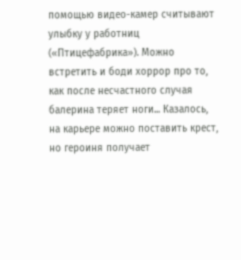помощью видео-камер считывают улыбку у работниц («Птицефабрика»). Можно встретить и боди хоррор про то, как после несчастного случая балерина теряет ноги... Казалось, на карьере можно поставить крест, но героиня получает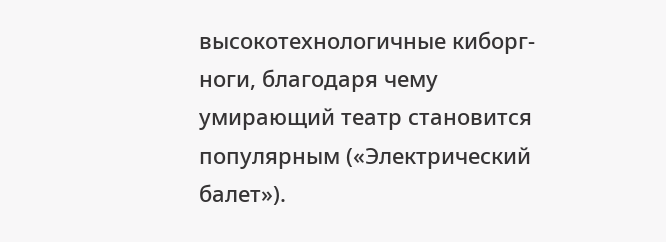высокотехнологичные киборг-ноги, благодаря чему умирающий театр становится популярным («Электрический балет»).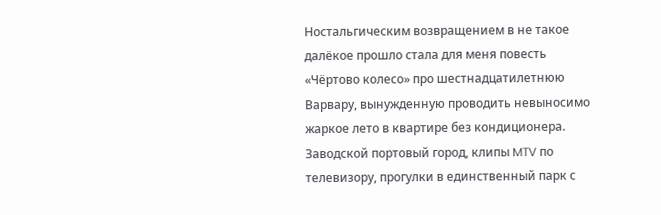Ностальгическим возвращением в не такое далёкое прошло стала для меня повесть «Чёртово колесо» про шестнадцатилетнюю Варвару, вынужденную проводить невыносимо жаркое лето в квартире без кондиционера. Заводской портовый город, клипы MTV по телевизору, прогулки в единственный парк с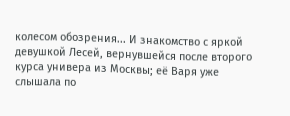колесом обозрения... И знакомство с яркой девушкой Лесей, вернувшейся после второго курса универа из Москвы; её Варя уже слышала по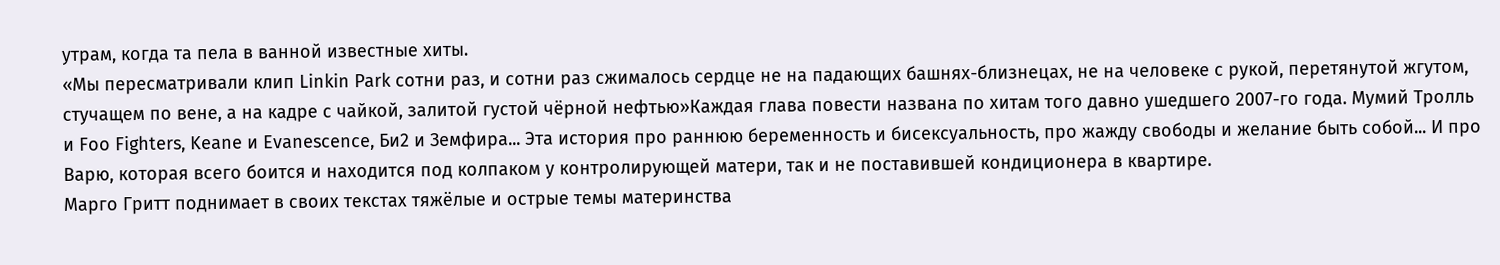утрам, когда та пела в ванной известные хиты.
«Мы пересматривали клип Linkin Park сотни раз, и сотни раз сжималось сердце не на падающих башнях-близнецах, не на человеке с рукой, перетянутой жгутом, стучащем по вене, а на кадре с чайкой, залитой густой чёрной нефтью»Каждая глава повести названа по хитам того давно ушедшего 2007-го года. Мумий Тролль и Foo Fighters, Keane и Evanescence, Би2 и Земфира... Эта история про раннюю беременность и бисексуальность, про жажду свободы и желание быть собой... И про Варю, которая всего боится и находится под колпаком у контролирующей матери, так и не поставившей кондиционера в квартире.
Марго Гритт поднимает в своих текстах тяжёлые и острые темы материнства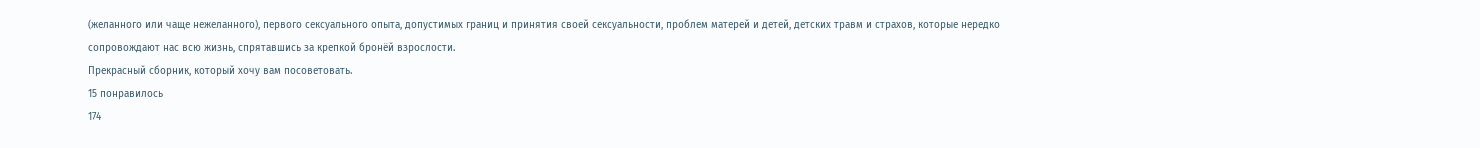(желанного или чаще нежеланного), первого сексуального опыта, допустимых границ и принятия своей сексуальности, проблем матерей и детей, детских травм и страхов, которые нередко сопровождают нас всю жизнь, спрятавшись за крепкой бронёй взрослости.
Прекрасный сборник, который хочу вам посоветовать.
15 понравилось
174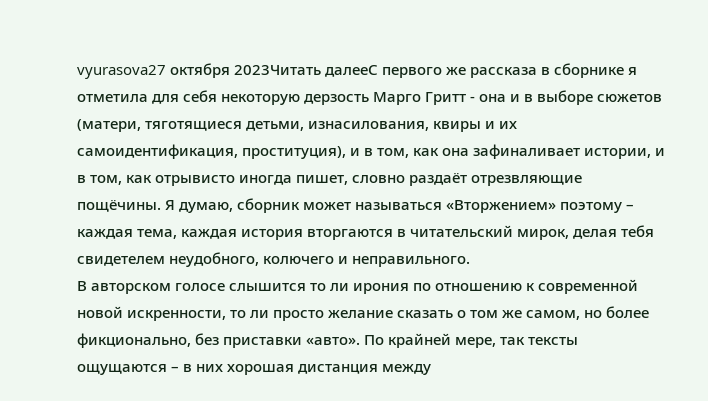vyurasova27 октября 2023Читать далееС первого же рассказа в сборнике я отметила для себя некоторую дерзость Марго Гритт - она и в выборе сюжетов (матери, тяготящиеся детьми, изнасилования, квиры и их самоидентификация, проституция), и в том, как она зафиналивает истории, и в том, как отрывисто иногда пишет, словно раздаёт отрезвляющие пощёчины. Я думаю, сборник может называться «Вторжением» поэтому – каждая тема, каждая история вторгаются в читательский мирок, делая тебя свидетелем неудобного, колючего и неправильного.
В авторском голосе слышится то ли ирония по отношению к современной новой искренности, то ли просто желание сказать о том же самом, но более фикционально, без приставки «авто». По крайней мере, так тексты ощущаются – в них хорошая дистанция между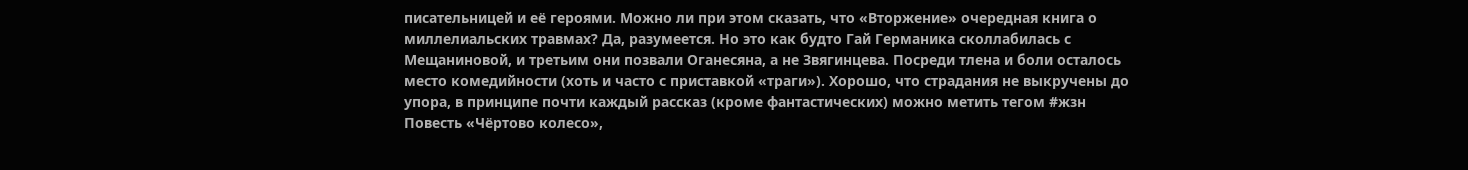писательницей и её героями. Можно ли при этом сказать, что «Вторжение» очередная книга о миллелиальских травмах? Да, разумеется. Но это как будто Гай Германика сколлабилась с Мещаниновой, и третьим они позвали Оганесяна, а не Звягинцева. Посреди тлена и боли осталось место комедийности (хоть и часто с приставкой «траги»). Хорошо, что страдания не выкручены до упора, в принципе почти каждый рассказ (кроме фантастических) можно метить тегом #жзн
Повесть «Чёртово колесо»,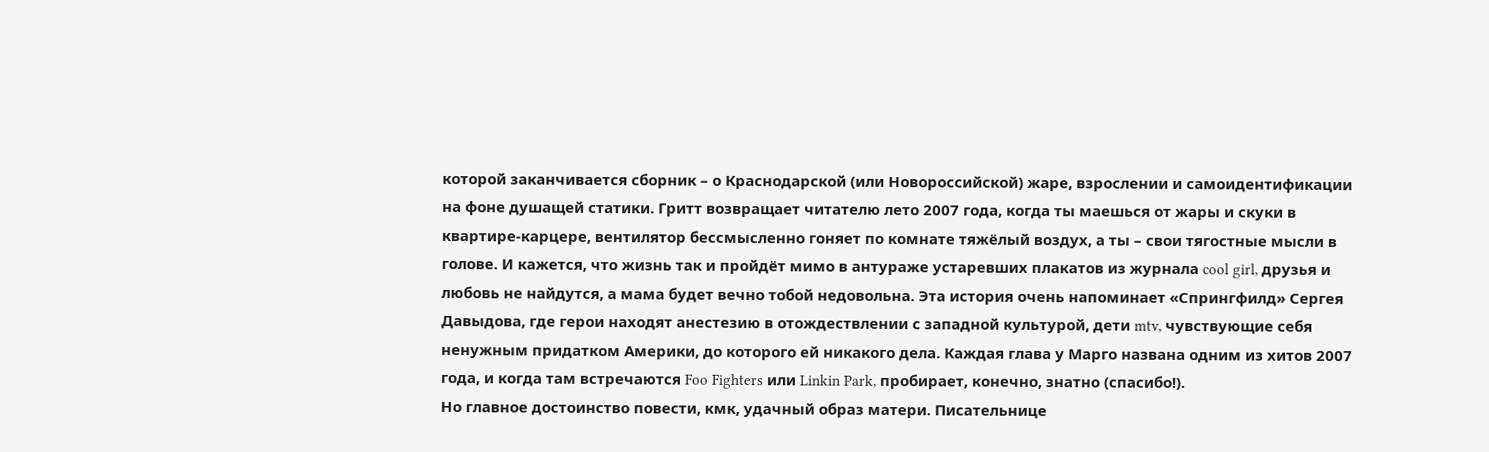которой заканчивается сборник – о Краснодарской (или Новороссийской) жаре, взрослении и самоидентификации на фоне душащей статики. Гритт возвращает читателю лето 2007 года, когда ты маешься от жары и скуки в квартире-карцере, вентилятор бессмысленно гоняет по комнате тяжёлый воздух, а ты – свои тягостные мысли в голове. И кажется, что жизнь так и пройдёт мимо в антураже устаревших плакатов из журнала cool girl, друзья и любовь не найдутся, а мама будет вечно тобой недовольна. Эта история очень напоминает «Спрингфилд» Сергея Давыдова, где герои находят анестезию в отождествлении с западной культурой, дети mtv, чувствующие себя ненужным придатком Америки, до которого ей никакого дела. Каждая глава у Марго названа одним из хитов 2007 года, и когда там встречаются Foo Fighters или Linkin Park, пробирает, конечно, знатно (спасибо!).
Но главное достоинство повести, кмк, удачный образ матери. Писательнице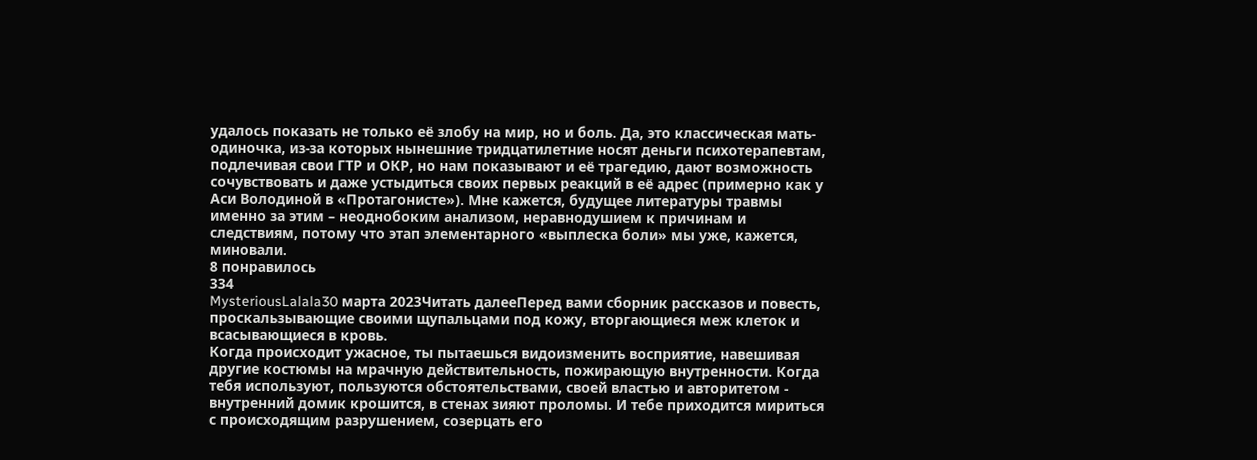удалось показать не только её злобу на мир, но и боль. Да, это классическая мать-одиночка, из-за которых нынешние тридцатилетние носят деньги психотерапевтам, подлечивая свои ГТР и ОКР, но нам показывают и её трагедию, дают возможность сочувствовать и даже устыдиться своих первых реакций в её адрес (примерно как у Аси Володиной в «Протагонисте»). Мне кажется, будущее литературы травмы именно за этим – неоднобоким анализом, неравнодушием к причинам и следствиям, потому что этап элементарного «выплеска боли» мы уже, кажется, миновали.
8 понравилось
334
MysteriousLalala30 марта 2023Читать далееПеред вами сборник рассказов и повесть, проскальзывающие своими щупальцами под кожу, вторгающиеся меж клеток и всасывающиеся в кровь.
Когда происходит ужасное, ты пытаешься видоизменить восприятие, навешивая другие костюмы на мрачную действительность, пожирающую внутренности. Когда тебя используют, пользуются обстоятельствами, своей властью и авторитетом - внутренний домик крошится, в стенах зияют проломы. И тебе приходится мириться с происходящим разрушением, созерцать его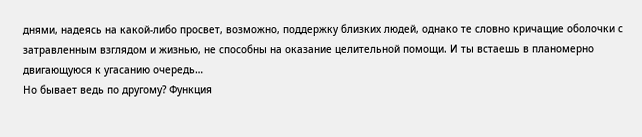днями, надеясь на какой-либо просвет, возможно, поддержку близких людей, однако те словно кричащие оболочки с затравленным взглядом и жизнью, не способны на оказание целительной помощи. И ты встаешь в планомерно двигающуюся к угасанию очередь…
Но бывает ведь по другому? Функция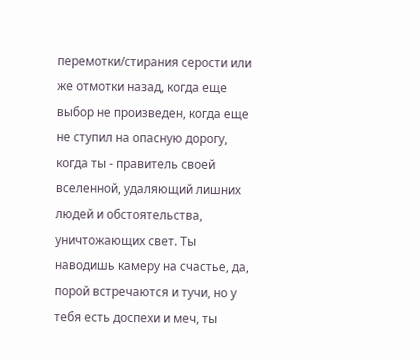перемотки/стирания серости или же отмотки назад, когда еще выбор не произведен, когда еще не ступил на опасную дорогу, когда ты - правитель своей вселенной, удаляющий лишних людей и обстоятельства, уничтожающих свет. Ты наводишь камеру на счастье, да, порой встречаются и тучи, но у тебя есть доспехи и меч, ты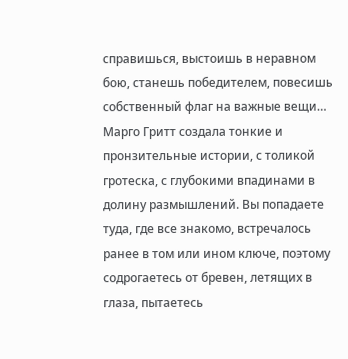справишься, выстоишь в неравном бою, станешь победителем, повесишь собственный флаг на важные вещи…
Марго Гритт создала тонкие и пронзительные истории, с толикой гротеска, с глубокими впадинами в долину размышлений. Вы попадаете туда, где все знакомо, встречалось ранее в том или ином ключе, поэтому содрогаетесь от бревен, летящих в глаза, пытаетесь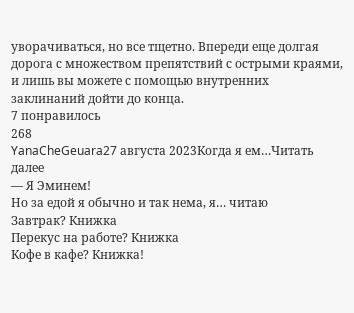уворачиваться, но все тщетно. Впереди еще долгая дорога с множеством препятствий с острыми краями, и лишь вы можете с помощью внутренних заклинаний дойти до конца.
7 понравилось
268
YanaCheGeuara27 августа 2023Когда я ем…Читать далее
— Я Эминем!
Но за едой я обычно и так нема, я… читаю
Завтрак? Книжка
Перекус на работе? Книжка
Кофе в кафе? Книжка!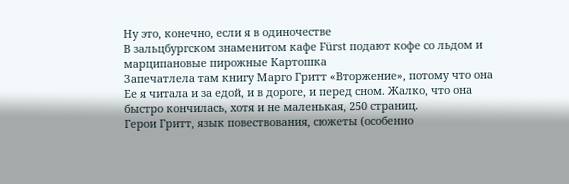Ну это, конечно, если я в одиночестве
В зальцбургском знаменитом кафе Fürst подают кофе со льдом и марципановые пирожные Картошка
Запечатлела там книгу Марго Гритт «Вторжение», потому что она
Ее я читала и за едой, и в дороге, и перед сном. Жалко, что она быстро кончилась, хотя и не маленькая, 250 страниц.
Герои Гритт, язык повествования, сюжеты (особенно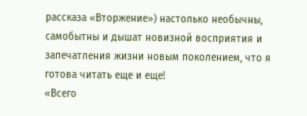рассказа «Вторжение») настолько необычны, самобытны и дышат новизной восприятия и запечатления жизни новым поколением, что я готова читать еще и еще!
«Всего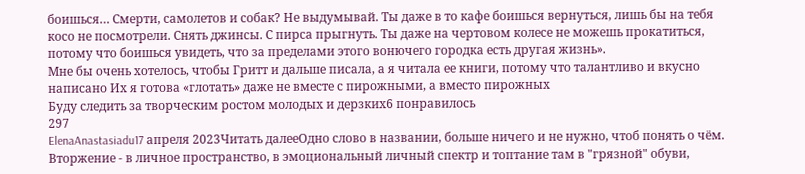боишься… Смерти, самолетов и собак? Не выдумывай. Ты даже в то кафе боишься вернуться, лишь бы на тебя косо не посмотрели. Снять джинсы. С пирса прыгнуть. Ты даже на чертовом колесе не можешь прокатиться, потому что боишься увидеть, что за пределами этого вонючего городка есть другая жизнь».
Мне бы очень хотелось, чтобы Гритт и дальше писала, а я читала ее книги, потому что талантливо и вкусно написано Их я готова «глотать» даже не вместе с пирожными, а вместо пирожных
Буду следить за творческим ростом молодых и дерзких6 понравилось
297
ElenaAnastasiadu17 апреля 2023Читать далееОдно слово в названии, больше ничего и не нужно, чтоб понять о чём. Вторжение - в личное пространство, в эмоциональный личный спектр и топтание там в "грязной" обуви,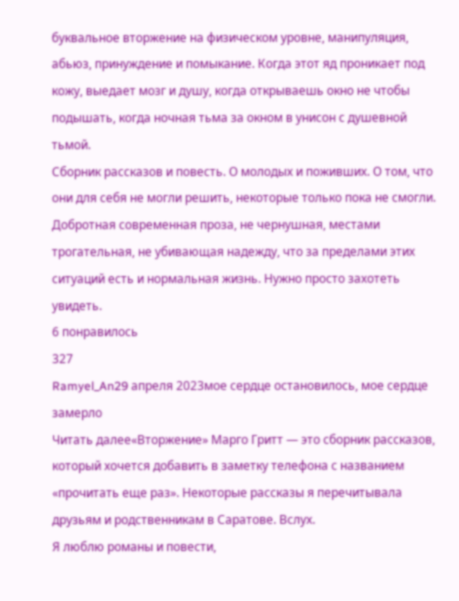буквальное вторжение на физическом уровне, манипуляция, абьюз, принуждение и помыкание. Когда этот яд проникает под кожу, выедает мозг и душу, когда открываешь окно не чтобы подышать, когда ночная тьма за окном в унисон с душевной тьмой.
Сборник рассказов и повесть. О молодых и поживших. О том, что они для себя не могли решить, некоторые только пока не смогли. Добротная современная проза, не чернушная, местами трогательная, не убивающая надежду, что за пределами этих ситуаций есть и нормальная жизнь. Нужно просто захотеть увидеть.
6 понравилось
327
Ramyel_An29 апреля 2023мое сердце остановилось, мое сердце замерло
Читать далее«Вторжение» Марго Гритт — это сборник рассказов, который хочется добавить в заметку телефона с названием «прочитать еще раз». Некоторые рассказы я перечитывала друзьям и родственникам в Саратове. Вслух.
Я люблю романы и повести,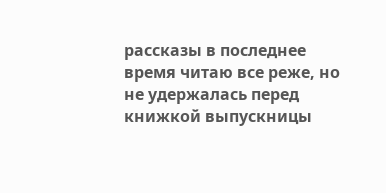рассказы в последнее время читаю все реже, но не удержалась перед книжкой выпускницы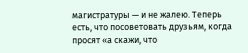магистратуры — и не жалею. Теперь есть, что посоветовать друзьям, когда просят «а скажи, что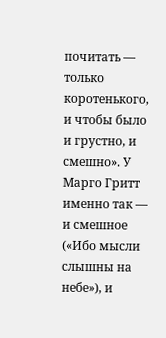почитать — только коротенького, и чтобы было и грустно, и смешно». У Марго Гритт именно так — и смешное («Ибо мысли слышны на небе»), и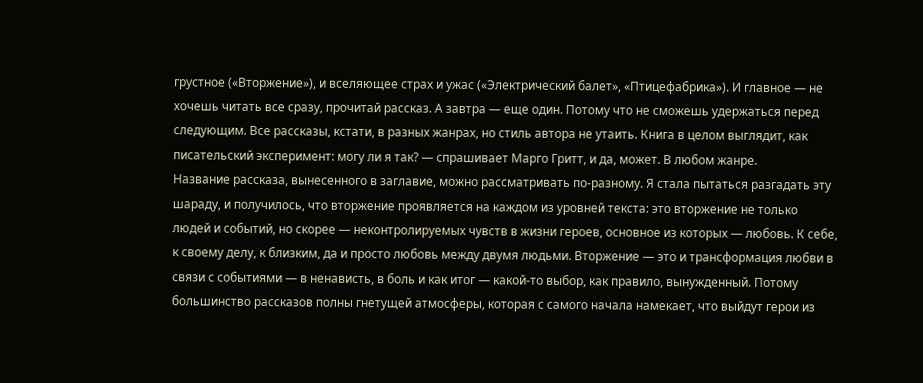грустное («Вторжение»), и вселяющее страх и ужас («Электрический балет», «Птицефабрика»). И главное — не хочешь читать все сразу, прочитай рассказ. А завтра — еще один. Потому что не сможешь удержаться перед следующим. Все рассказы, кстати, в разных жанрах, но стиль автора не утаить. Книга в целом выглядит, как писательский эксперимент: могу ли я так? — спрашивает Марго Гритт, и да, может. В любом жанре.
Название рассказа, вынесенного в заглавие, можно рассматривать по-разному. Я стала пытаться разгадать эту шараду, и получилось, что вторжение проявляется на каждом из уровней текста: это вторжение не только людей и событий, но скорее — неконтролируемых чувств в жизни героев, основное из которых — любовь. К себе, к своему делу, к близким, да и просто любовь между двумя людьми. Вторжение — это и трансформация любви в связи с событиями — в ненависть, в боль и как итог — какой-то выбор, как правило, вынужденный. Потому большинство рассказов полны гнетущей атмосферы, которая с самого начала намекает, что выйдут герои из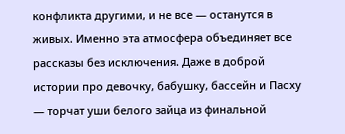конфликта другими, и не все — останутся в живых. Именно эта атмосфера объединяет все рассказы без исключения. Даже в доброй истории про девочку, бабушку, бассейн и Пасху — торчат уши белого зайца из финальной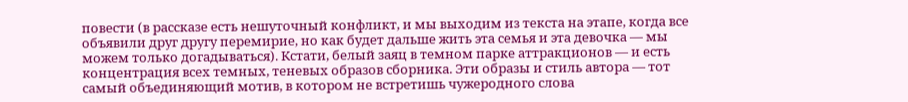повести (в рассказе есть нешуточный конфликт, и мы выходим из текста на этапе, когда все объявили друг другу перемирие, но как будет дальше жить эта семья и эта девочка — мы можем только догадываться). Кстати, белый заяц в темном парке аттракционов — и есть концентрация всех темных, теневых образов сборника. Эти образы и стиль автора — тот самый объединяющий мотив, в котором не встретишь чужеродного слова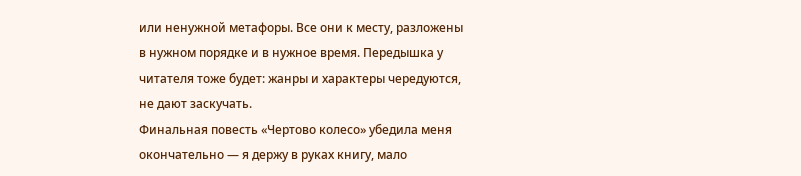или ненужной метафоры. Все они к месту, разложены в нужном порядке и в нужное время. Передышка у читателя тоже будет: жанры и характеры чередуются, не дают заскучать.
Финальная повесть «Чертово колесо» убедила меня окончательно — я держу в руках книгу, мало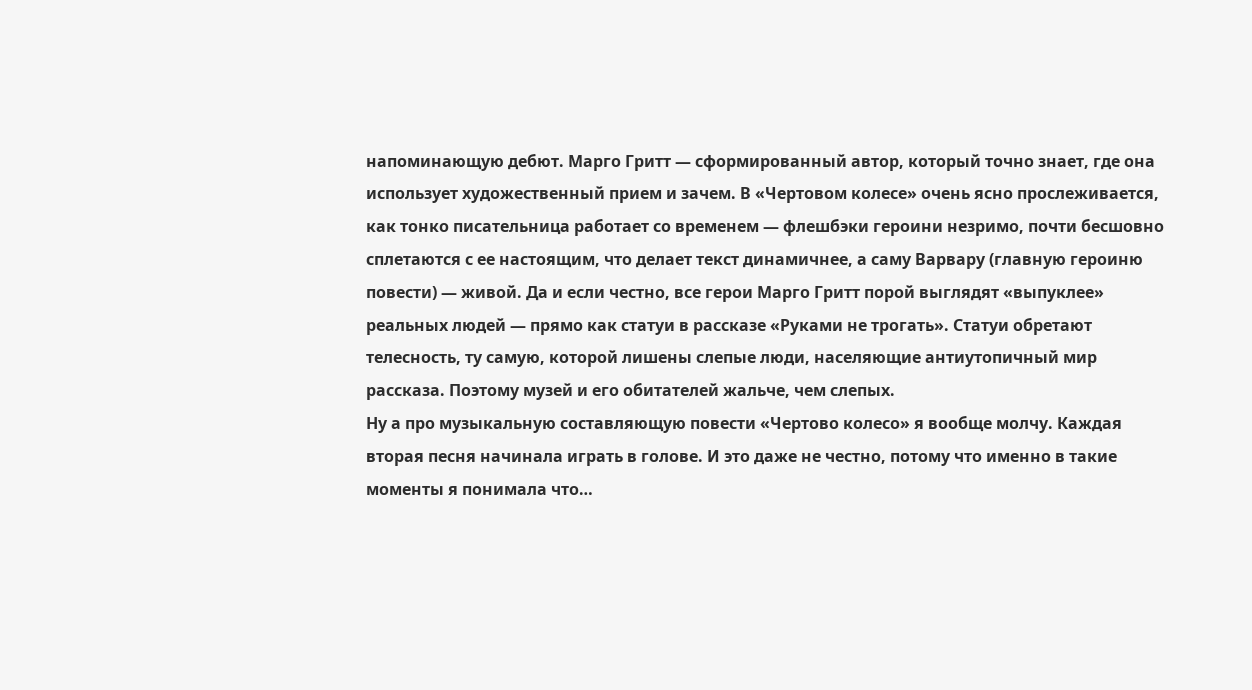напоминающую дебют. Марго Гритт — сформированный автор, который точно знает, где она использует художественный прием и зачем. В «Чертовом колесе» очень ясно прослеживается, как тонко писательница работает со временем — флешбэки героини незримо, почти бесшовно сплетаются с ее настоящим, что делает текст динамичнее, а саму Варвару (главную героиню повести) — живой. Да и если честно, все герои Марго Гритт порой выглядят «выпуклее» реальных людей — прямо как статуи в рассказе «Руками не трогать». Статуи обретают телесность, ту самую, которой лишены слепые люди, населяющие антиутопичный мир рассказа. Поэтому музей и его обитателей жальче, чем слепых.
Ну а про музыкальную составляющую повести «Чертово колесо» я вообще молчу. Каждая вторая песня начинала играть в голове. И это даже не честно, потому что именно в такие моменты я понимала что…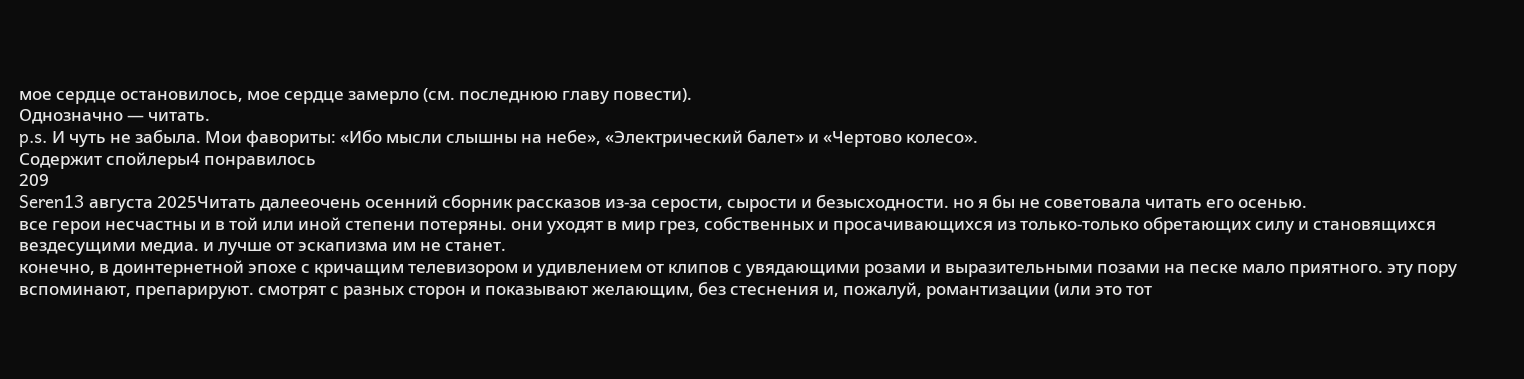мое сердце остановилось, мое сердце замерло (см. последнюю главу повести).
Однозначно — читать.
p.s. И чуть не забыла. Мои фавориты: «Ибо мысли слышны на небе», «Электрический балет» и «Чертово колесо».
Содержит спойлеры4 понравилось
209
Seren13 августа 2025Читать далееочень осенний сборник рассказов из-за серости, сырости и безысходности. но я бы не советовала читать его осенью.
все герои несчастны и в той или иной степени потеряны. они уходят в мир грез, собственных и просачивающихся из только-только обретающих силу и становящихся вездесущими медиа. и лучше от эскапизма им не станет.
конечно, в доинтернетной эпохе с кричащим телевизором и удивлением от клипов с увядающими розами и выразительными позами на песке мало приятного. эту пору вспоминают, препарируют. смотрят с разных сторон и показывают желающим, без стеснения и, пожалуй, романтизации (или это тот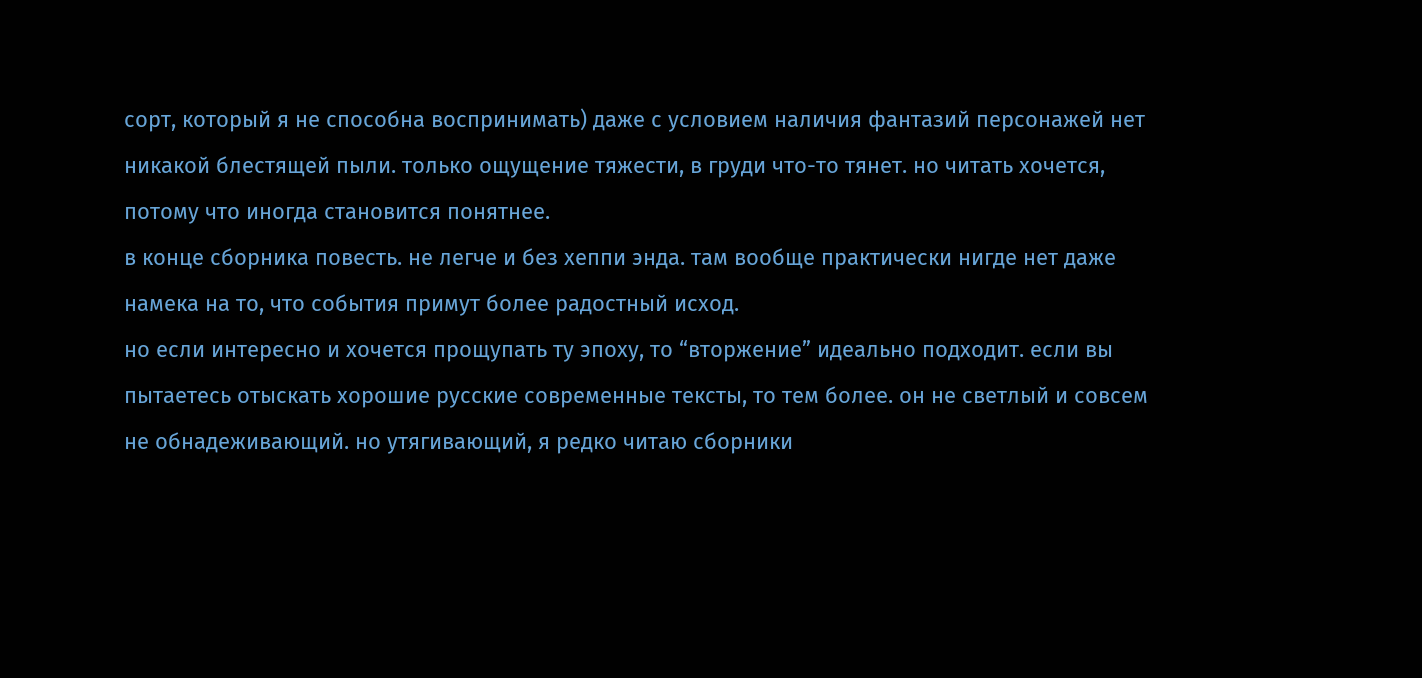сорт, который я не способна воспринимать) даже с условием наличия фантазий персонажей нет никакой блестящей пыли. только ощущение тяжести, в груди что-то тянет. но читать хочется, потому что иногда становится понятнее.
в конце сборника повесть. не легче и без хеппи энда. там вообще практически нигде нет даже намека на то, что события примут более радостный исход.
но если интересно и хочется прощупать ту эпоху, то “вторжение” идеально подходит. если вы пытаетесь отыскать хорошие русские современные тексты, то тем более. он не светлый и совсем не обнадеживающий. но утягивающий, я редко читаю сборники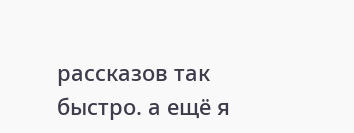рассказов так быстро. а ещё я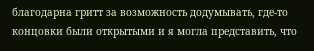благодарна гритт за возможность додумывать, где-то концовки были открытыми и я могла представить, что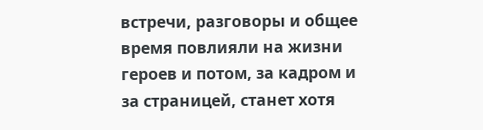встречи, разговоры и общее время повлияли на жизни героев и потом, за кадром и за страницей, станет хотя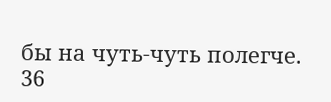бы на чуть-чуть полегче.
36